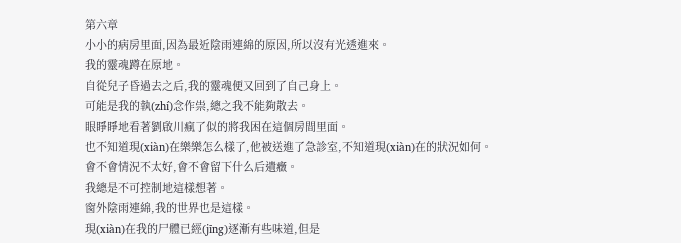第六章
小小的病房里面,因為最近陰雨連綿的原因,所以沒有光透進來。
我的靈魂蹲在原地。
自從兒子昏過去之后,我的靈魂便又回到了自己身上。
可能是我的執(zhí)念作祟,總之我不能夠散去。
眼睜睜地看著劉啟川瘋了似的將我困在這個房間里面。
也不知道現(xiàn)在樂樂怎么樣了,他被送進了急診室,不知道現(xiàn)在的狀況如何。
會不會情況不太好,會不會留下什么后遺癥。
我總是不可控制地這樣想著。
窗外陰雨連綿,我的世界也是這樣。
現(xiàn)在我的尸體已經(jīng)逐漸有些味道,但是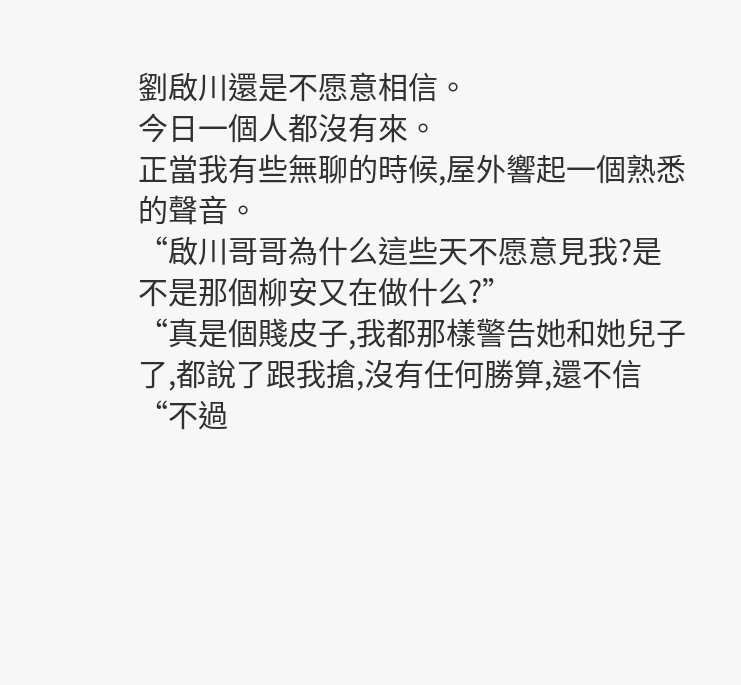劉啟川還是不愿意相信。
今日一個人都沒有來。
正當我有些無聊的時候,屋外響起一個熟悉的聲音。
“啟川哥哥為什么這些天不愿意見我?是不是那個柳安又在做什么?”
“真是個賤皮子,我都那樣警告她和她兒子了,都說了跟我搶,沒有任何勝算,還不信
“不過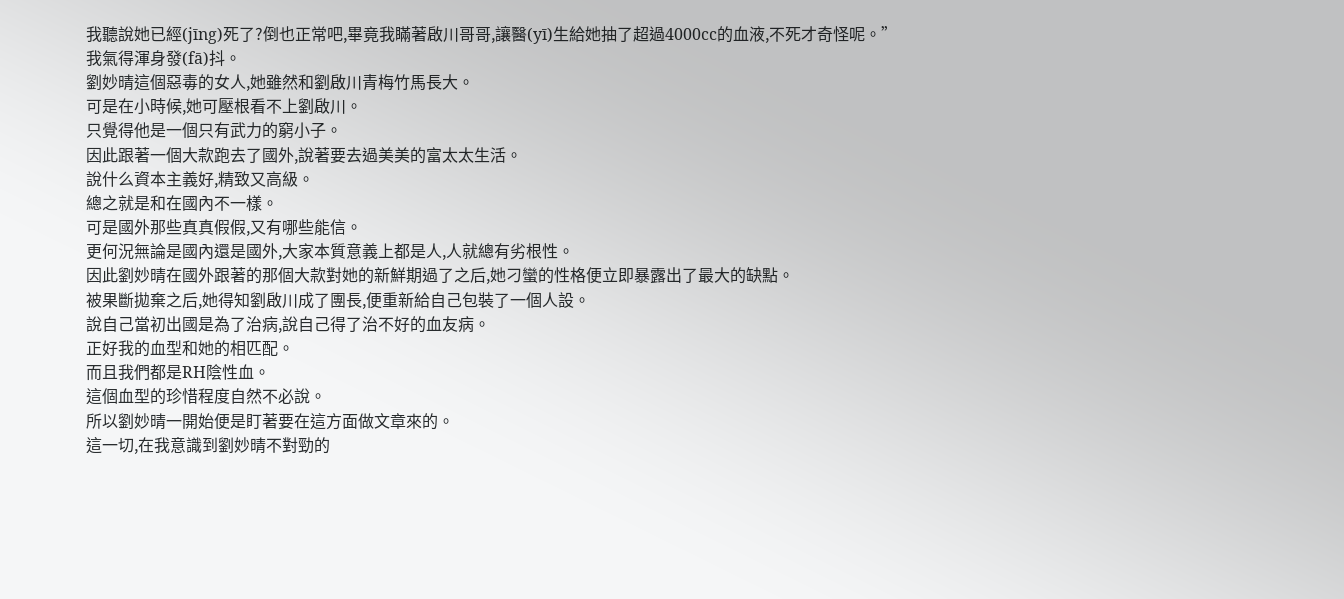我聽說她已經(jīng)死了?倒也正常吧,畢竟我瞞著啟川哥哥,讓醫(yī)生給她抽了超過4000cc的血液,不死才奇怪呢。”
我氣得渾身發(fā)抖。
劉妙晴這個惡毒的女人,她雖然和劉啟川青梅竹馬長大。
可是在小時候,她可壓根看不上劉啟川。
只覺得他是一個只有武力的窮小子。
因此跟著一個大款跑去了國外,說著要去過美美的富太太生活。
說什么資本主義好,精致又高級。
總之就是和在國內不一樣。
可是國外那些真真假假,又有哪些能信。
更何況無論是國內還是國外,大家本質意義上都是人,人就總有劣根性。
因此劉妙晴在國外跟著的那個大款對她的新鮮期過了之后,她刁蠻的性格便立即暴露出了最大的缺點。
被果斷拋棄之后,她得知劉啟川成了團長,便重新給自己包裝了一個人設。
說自己當初出國是為了治病,說自己得了治不好的血友病。
正好我的血型和她的相匹配。
而且我們都是RH陰性血。
這個血型的珍惜程度自然不必說。
所以劉妙晴一開始便是盯著要在這方面做文章來的。
這一切,在我意識到劉妙晴不對勁的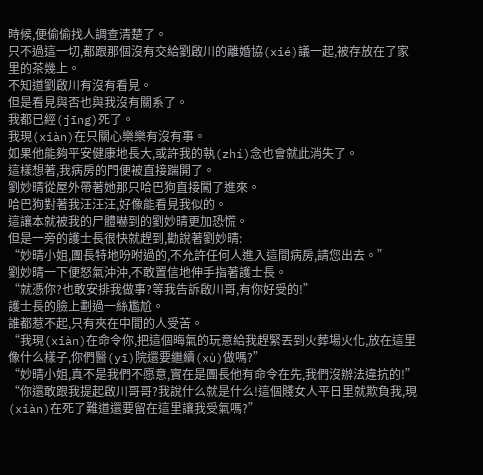時候,便偷偷找人調查清楚了。
只不過這一切,都跟那個沒有交給劉啟川的離婚協(xié)議一起,被存放在了家里的茶幾上。
不知道劉啟川有沒有看見。
但是看見與否也與我沒有關系了。
我都已經(jīng)死了。
我現(xiàn)在只關心樂樂有沒有事。
如果他能夠平安健康地長大,或許我的執(zhí)念也會就此消失了。
這樣想著,我病房的門便被直接踹開了。
劉妙晴從屋外帶著她那只哈巴狗直接闖了進來。
哈巴狗對著我汪汪汪,好像能看見我似的。
這讓本就被我的尸體嚇到的劉妙晴更加恐慌。
但是一旁的護士長很快就趕到,勸說著劉妙晴:
“妙晴小姐,團長特地吩咐過的,不允許任何人進入這間病房,請您出去。”
劉妙晴一下便怒氣沖沖,不敢置信地伸手指著護士長。
“就憑你?也敢安排我做事?等我告訴啟川哥,有你好受的!”
護士長的臉上劃過一絲尷尬。
誰都惹不起,只有夾在中間的人受苦。
“我現(xiàn)在命令你,把這個晦氣的玩意給我趕緊丟到火葬場火化,放在這里像什么樣子,你們醫(yī)院還要繼續(xù)做嗎?”
“妙晴小姐,真不是我們不愿意,實在是團長他有命令在先,我們沒辦法違抗的!”
“你還敢跟我提起啟川哥哥?我說什么就是什么!這個賤女人平日里就欺負我,現(xiàn)在死了難道還要留在這里讓我受氣嗎?”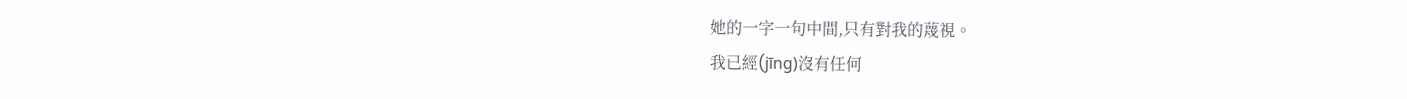她的一字一句中間,只有對我的蔑視。
我已經(jīng)沒有任何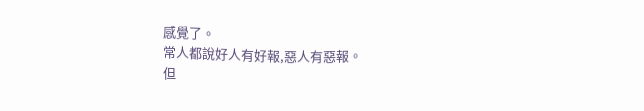感覺了。
常人都說好人有好報,惡人有惡報。
但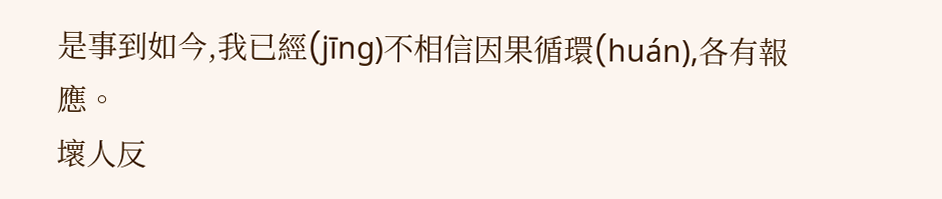是事到如今,我已經(jīng)不相信因果循環(huán),各有報應。
壞人反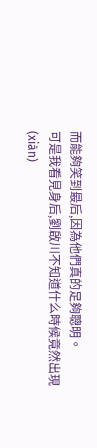而能夠笑到最后,因為他們真的足夠聰明。
可是我看見身后,劉啟川不知道什么時候竟然出現(xiàn)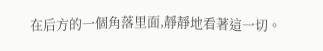在后方的一個角落里面,靜靜地看著這一切。